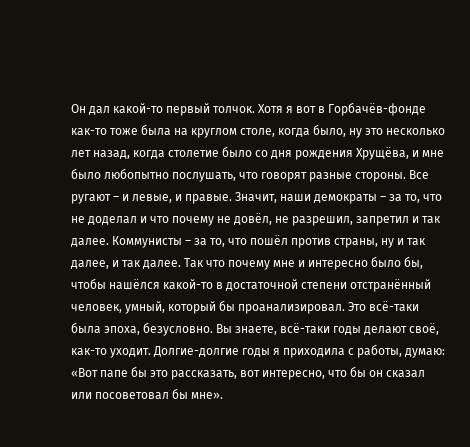Он дал какой-то первый толчок. Хотя я вот в Горбачёв-фонде как-то тоже была на круглом столе, когда было, ну это несколько лет назад, когда столетие было со дня рождения Хрущёва, и мне было любопытно послушать, что говорят разные стороны. Все ругают – и левые, и правые. Значит, наши демократы – за то, что не доделал и что почему не довёл, не разрешил, запретил и так далее. Коммунисты – за то, что пошёл против страны, ну и так далее, и так далее. Так что почему мне и интересно было бы, чтобы нашёлся какой-то в достаточной степени отстранённый человек, умный, который бы проанализировал. Это всё-таки была эпоха, безусловно. Вы знаете, всё-таки годы делают своё, как-то уходит. Долгие-долгие годы я приходила с работы, думаю: «Вот папе бы это рассказать, вот интересно, что бы он сказал или посоветовал бы мне».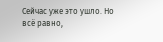Сейчас уже это ушло. Но всё равно,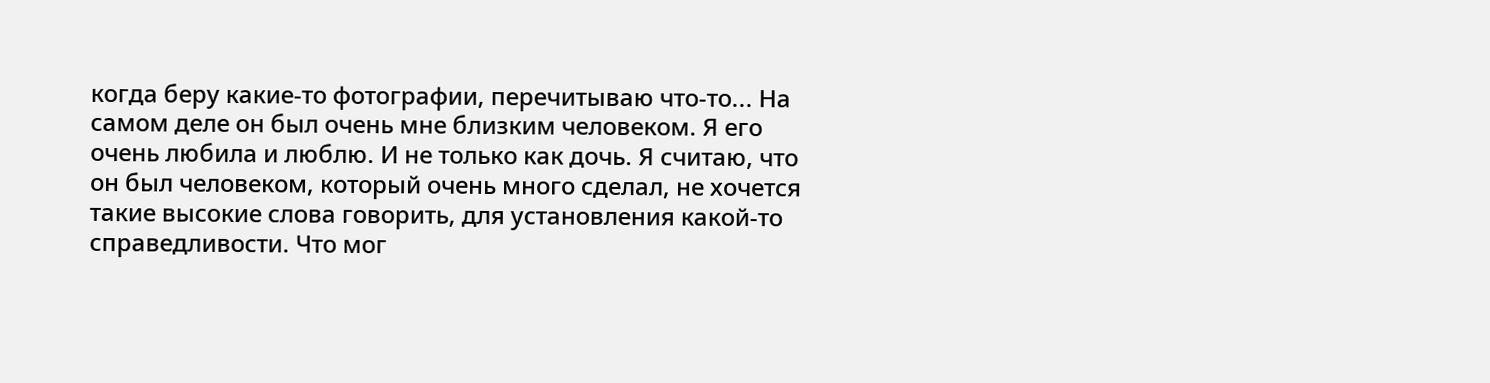когда беру какие-то фотографии, перечитываю что-то... На самом деле он был очень мне близким человеком. Я его очень любила и люблю. И не только как дочь. Я считаю, что он был человеком, который очень много сделал, не хочется такие высокие слова говорить, для установления какой-то справедливости. Что мог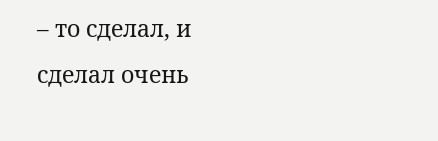– то сделал, и сделал очень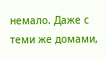немало. Даже с теми же домами,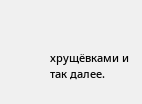хрущёвками и так далее.